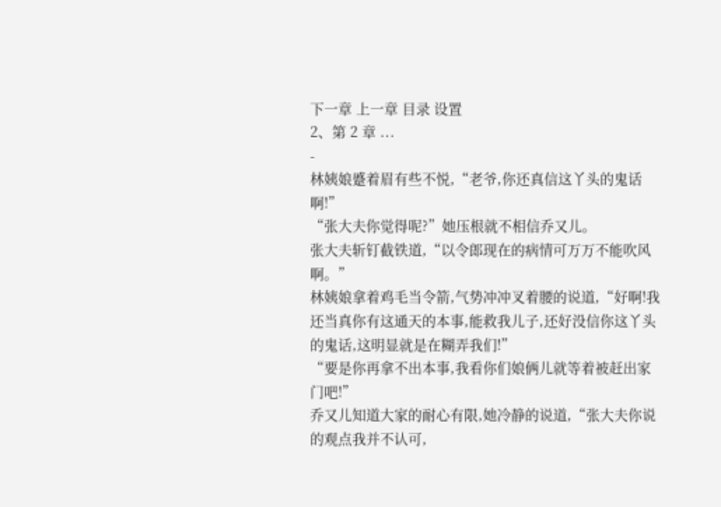下一章 上一章 目录 设置
2、第 2 章 ...
-
林姨娘蹙着眉有些不悦,“老爷,你还真信这丫头的鬼话啊!”
“张大夫你觉得呢?”她压根就不相信乔又儿。
张大夫斩钉截铁道,“以令郎现在的病情可万万不能吹风啊。”
林姨娘拿着鸡毛当令箭,气势冲冲叉着腰的说道,“好啊!我还当真你有这通天的本事,能救我儿子,还好没信你这丫头的鬼话,这明显就是在糊弄我们!”
“要是你再拿不出本事,我看你们娘俩儿就等着被赶出家门吧!”
乔又儿知道大家的耐心有限,她冷静的说道,“张大夫你说的观点我并不认可,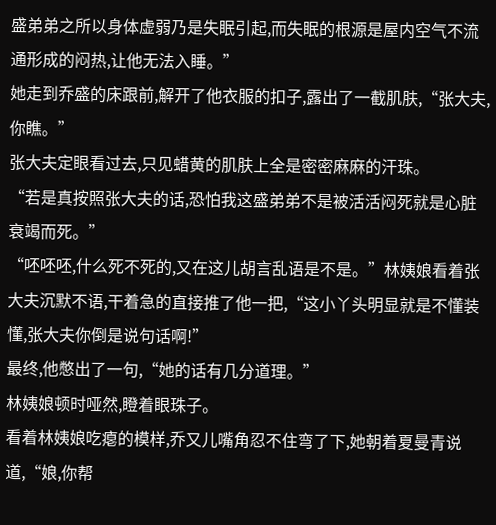盛弟弟之所以身体虚弱乃是失眠引起,而失眠的根源是屋内空气不流通形成的闷热,让他无法入睡。”
她走到乔盛的床跟前,解开了他衣服的扣子,露出了一截肌肤,“张大夫,你瞧。”
张大夫定眼看过去,只见蜡黄的肌肤上全是密密麻麻的汗珠。
“若是真按照张大夫的话,恐怕我这盛弟弟不是被活活闷死就是心脏衰竭而死。”
“呸呸呸,什么死不死的,又在这儿胡言乱语是不是。”林姨娘看着张大夫沉默不语,干着急的直接推了他一把,“这小丫头明显就是不懂装懂,张大夫你倒是说句话啊!”
最终,他憋出了一句,“她的话有几分道理。”
林姨娘顿时哑然,瞪着眼珠子。
看着林姨娘吃瘪的模样,乔又儿嘴角忍不住弯了下,她朝着夏曼青说道,“娘,你帮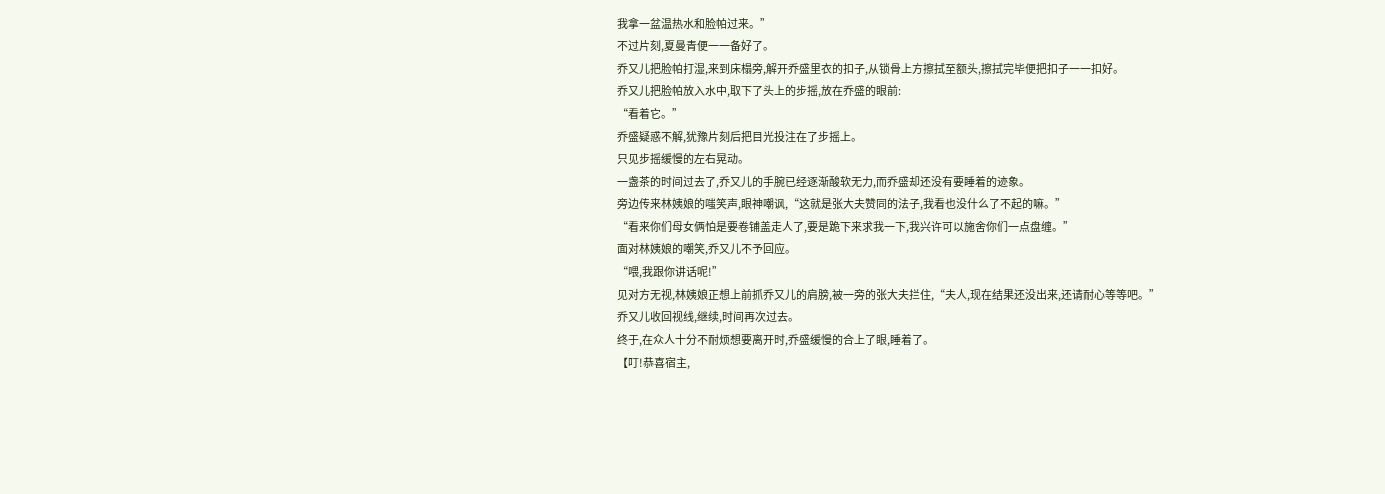我拿一盆温热水和脸帕过来。”
不过片刻,夏曼青便一一备好了。
乔又儿把脸帕打湿,来到床榻旁,解开乔盛里衣的扣子,从锁骨上方擦拭至额头,擦拭完毕便把扣子一一扣好。
乔又儿把脸帕放入水中,取下了头上的步摇,放在乔盛的眼前:
“看着它。”
乔盛疑惑不解,犹豫片刻后把目光投注在了步摇上。
只见步摇缓慢的左右晃动。
一盏茶的时间过去了,乔又儿的手腕已经逐渐酸软无力,而乔盛却还没有要睡着的迹象。
旁边传来林姨娘的嗤笑声,眼神嘲讽,“这就是张大夫赞同的法子,我看也没什么了不起的嘛。”
“看来你们母女俩怕是要卷铺盖走人了,要是跪下来求我一下,我兴许可以施舍你们一点盘缠。”
面对林姨娘的嘲笑,乔又儿不予回应。
“喂,我跟你讲话呢!”
见对方无视,林姨娘正想上前抓乔又儿的肩膀,被一旁的张大夫拦住,“夫人,现在结果还没出来,还请耐心等等吧。”
乔又儿收回视线,继续,时间再次过去。
终于,在众人十分不耐烦想要离开时,乔盛缓慢的合上了眼,睡着了。
【叮!恭喜宿主,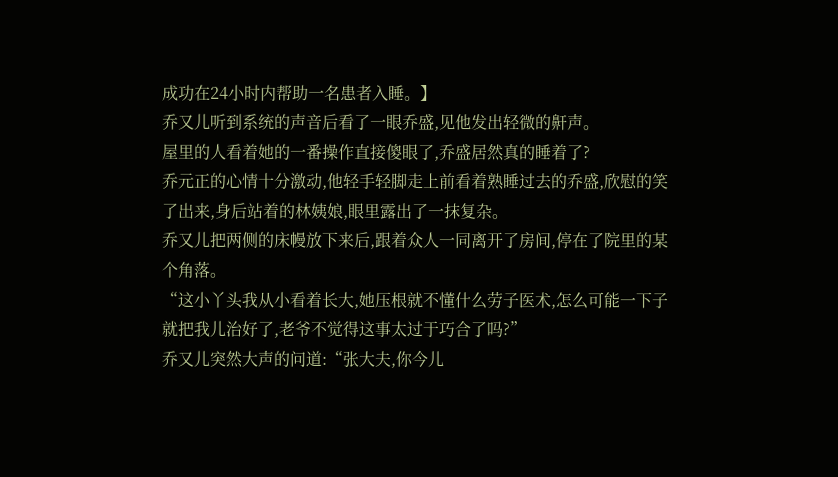成功在24小时内帮助一名患者入睡。】
乔又儿听到系统的声音后看了一眼乔盛,见他发出轻微的鼾声。
屋里的人看着她的一番操作直接傻眼了,乔盛居然真的睡着了?
乔元正的心情十分激动,他轻手轻脚走上前看着熟睡过去的乔盛,欣慰的笑了出来,身后站着的林姨娘,眼里露出了一抹复杂。
乔又儿把两侧的床幔放下来后,跟着众人一同离开了房间,停在了院里的某个角落。
“这小丫头我从小看着长大,她压根就不懂什么劳子医术,怎么可能一下子就把我儿治好了,老爷不觉得这事太过于巧合了吗?”
乔又儿突然大声的问道:“张大夫,你今儿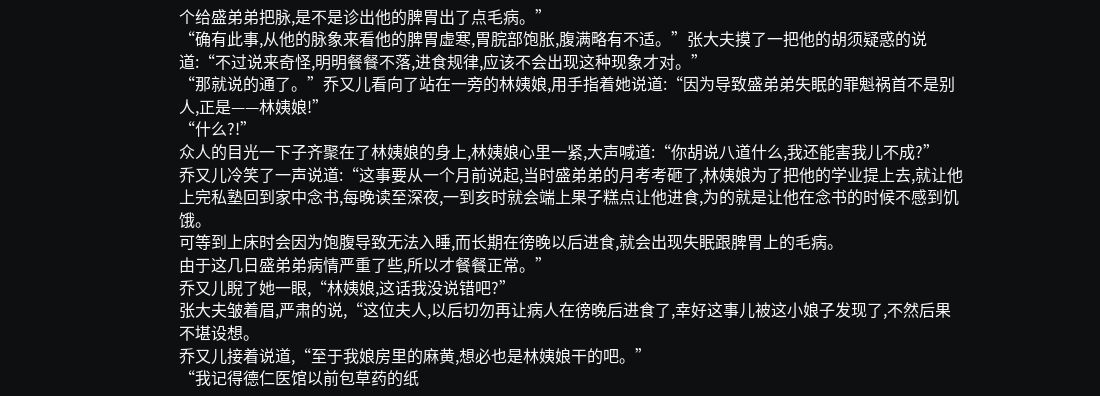个给盛弟弟把脉,是不是诊出他的脾胃出了点毛病。”
“确有此事,从他的脉象来看他的脾胃虚寒,胃脘部饱胀,腹满略有不适。”张大夫摸了一把他的胡须疑惑的说道:“不过说来奇怪,明明餐餐不落,进食规律,应该不会出现这种现象才对。”
“那就说的通了。”乔又儿看向了站在一旁的林姨娘,用手指着她说道:“因为导致盛弟弟失眠的罪魁祸首不是别人,正是——林姨娘!”
“什么?!”
众人的目光一下子齐聚在了林姨娘的身上,林姨娘心里一紧,大声喊道:“你胡说八道什么,我还能害我儿不成?”
乔又儿冷笑了一声说道:“这事要从一个月前说起,当时盛弟弟的月考考砸了,林姨娘为了把他的学业提上去,就让他上完私塾回到家中念书,每晚读至深夜,一到亥时就会端上果子糕点让他进食,为的就是让他在念书的时候不感到饥饿。
可等到上床时会因为饱腹导致无法入睡,而长期在徬晚以后进食,就会出现失眠跟脾胃上的毛病。
由于这几日盛弟弟病情严重了些,所以才餐餐正常。”
乔又儿睨了她一眼,“林姨娘,这话我没说错吧?”
张大夫皱着眉,严肃的说,“这位夫人,以后切勿再让病人在徬晚后进食了,幸好这事儿被这小娘子发现了,不然后果不堪设想。
乔又儿接着说道,“至于我娘房里的麻黄,想必也是林姨娘干的吧。”
“我记得德仁医馆以前包草药的纸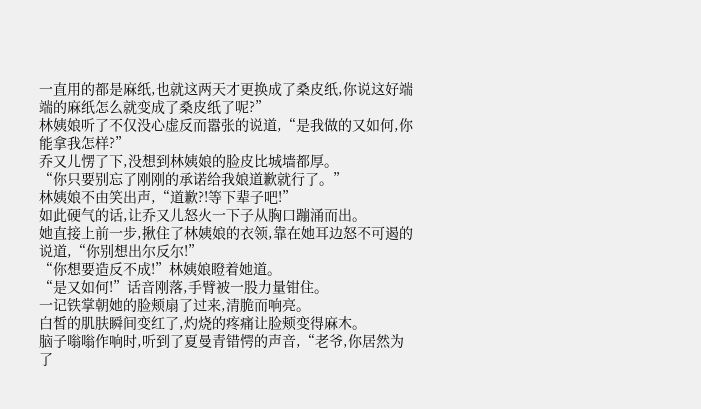一直用的都是麻纸,也就这两天才更换成了桑皮纸,你说这好端端的麻纸怎么就变成了桑皮纸了呢?”
林姨娘听了不仅没心虚反而嚣张的说道,“是我做的又如何,你能拿我怎样?”
乔又儿愣了下,没想到林姨娘的脸皮比城墙都厚。
“你只要别忘了刚刚的承诺给我娘道歉就行了。”
林姨娘不由笑出声,“道歉?!等下辈子吧!”
如此硬气的话,让乔又儿怒火一下子从胸口蹦涌而出。
她直接上前一步,揪住了林姨娘的衣领,靠在她耳边怒不可遏的说道,“你别想出尔反尔!”
“你想要造反不成!”林姨娘瞪着她道。
“是又如何!”话音刚落,手臂被一股力量钳住。
一记铁掌朝她的脸颊扇了过来,清脆而响亮。
白皙的肌肤瞬间变红了,灼烧的疼痛让脸颊变得麻木。
脑子嗡嗡作响时,听到了夏曼青错愕的声音,“老爷,你居然为了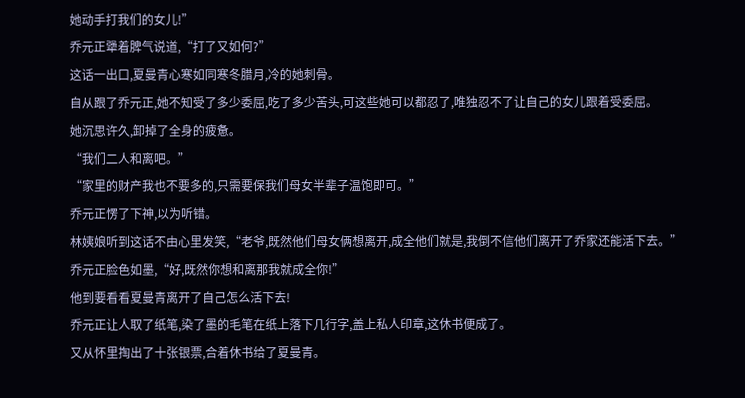她动手打我们的女儿!”
乔元正犟着脾气说道,“打了又如何?”
这话一出口,夏曼青心寒如同寒冬腊月,冷的她刺骨。
自从跟了乔元正,她不知受了多少委屈,吃了多少苦头,可这些她可以都忍了,唯独忍不了让自己的女儿跟着受委屈。
她沉思许久,卸掉了全身的疲惫。
“我们二人和离吧。”
“家里的财产我也不要多的,只需要保我们母女半辈子温饱即可。”
乔元正愣了下神,以为听错。
林姨娘听到这话不由心里发笑,“老爷,既然他们母女俩想离开,成全他们就是,我倒不信他们离开了乔家还能活下去。”
乔元正脸色如墨,“好,既然你想和离那我就成全你!”
他到要看看夏曼青离开了自己怎么活下去!
乔元正让人取了纸笔,染了墨的毛笔在纸上落下几行字,盖上私人印章,这休书便成了。
又从怀里掏出了十张银票,合着休书给了夏曼青。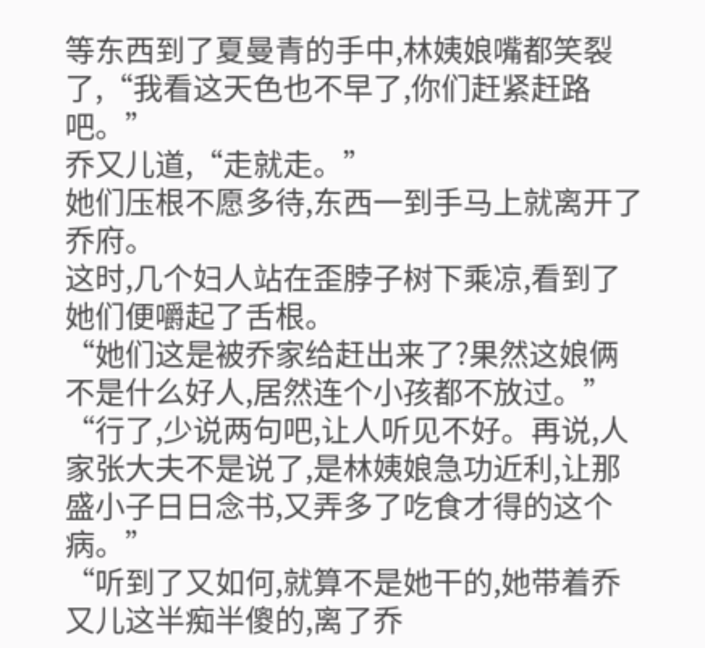等东西到了夏曼青的手中,林姨娘嘴都笑裂了,“我看这天色也不早了,你们赶紧赶路吧。”
乔又儿道,“走就走。”
她们压根不愿多待,东西一到手马上就离开了乔府。
这时,几个妇人站在歪脖子树下乘凉,看到了她们便嚼起了舌根。
“她们这是被乔家给赶出来了?果然这娘俩不是什么好人,居然连个小孩都不放过。”
“行了,少说两句吧,让人听见不好。再说,人家张大夫不是说了,是林姨娘急功近利,让那盛小子日日念书,又弄多了吃食才得的这个病。”
“听到了又如何,就算不是她干的,她带着乔又儿这半痴半傻的,离了乔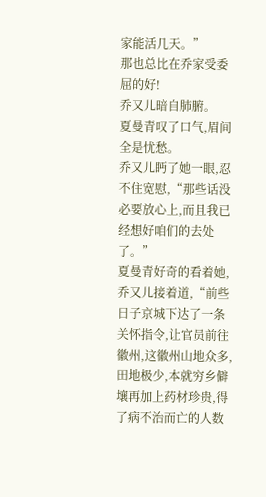家能活几天。”
那也总比在乔家受委屈的好!
乔又儿暗自肺腑。
夏曼青叹了口气,眉间全是忧愁。
乔又儿眄了她一眼,忍不住宽慰,“那些话没必要放心上,而且我已经想好咱们的去处了。”
夏曼青好奇的看着她,乔又儿接着道,“前些日子京城下达了一条关怀指令,让官员前往徽州,这徽州山地众多,田地极少,本就穷乡僻壤再加上药材珍贵,得了病不治而亡的人数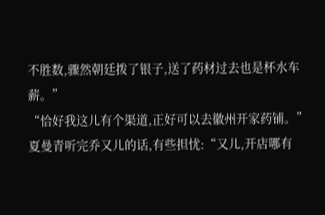不胜数,骤然朝廷拨了银子,送了药材过去也是杯水车薪。”
“恰好我这儿有个渠道,正好可以去徽州开家药铺。”
夏曼青听完乔又儿的话,有些担忧:“又儿,开店哪有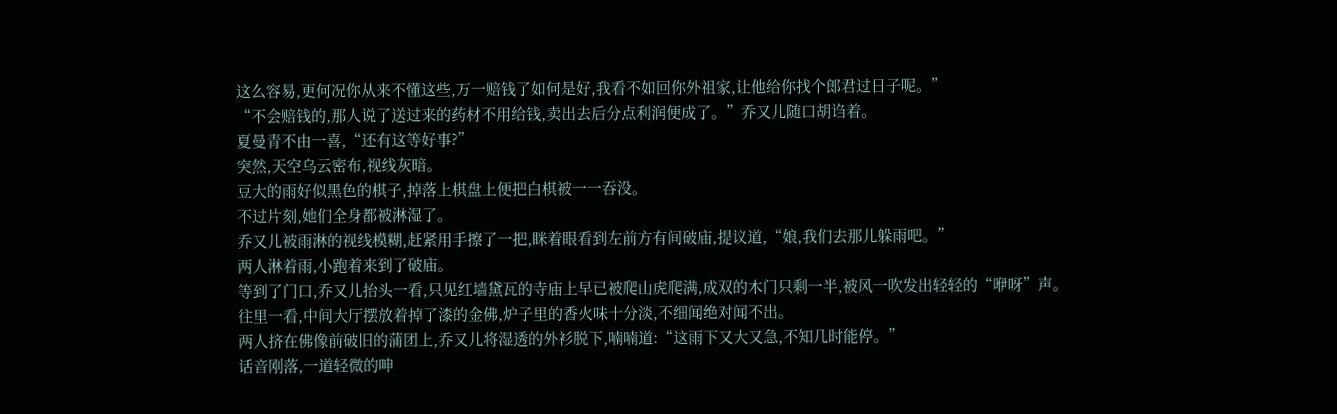这么容易,更何况你从来不懂这些,万一赔钱了如何是好,我看不如回你外祖家,让他给你找个郎君过日子呢。”
“不会赔钱的,那人说了送过来的药材不用给钱,卖出去后分点利润便成了。”乔又儿随口胡诌着。
夏曼青不由一喜,“还有这等好事?”
突然,天空乌云密布,视线灰暗。
豆大的雨好似黑色的棋子,掉落上棋盘上便把白棋被一一吞没。
不过片刻,她们全身都被淋湿了。
乔又儿被雨淋的视线模糊,赶紧用手擦了一把,眯着眼看到左前方有间破庙,提议道,“娘,我们去那儿躲雨吧。”
两人淋着雨,小跑着来到了破庙。
等到了门口,乔又儿抬头一看,只见红墙黛瓦的寺庙上早已被爬山虎爬满,成双的木门只剩一半,被风一吹发出轻轻的“咿呀”声。
往里一看,中间大厅摆放着掉了漆的金佛,炉子里的香火味十分淡,不细闻绝对闻不出。
两人挤在佛像前破旧的蒲团上,乔又儿将湿透的外衫脱下,喃喃道:“这雨下又大又急,不知几时能停。”
话音刚落,一道轻微的呻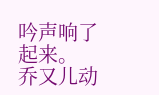吟声响了起来。
乔又儿动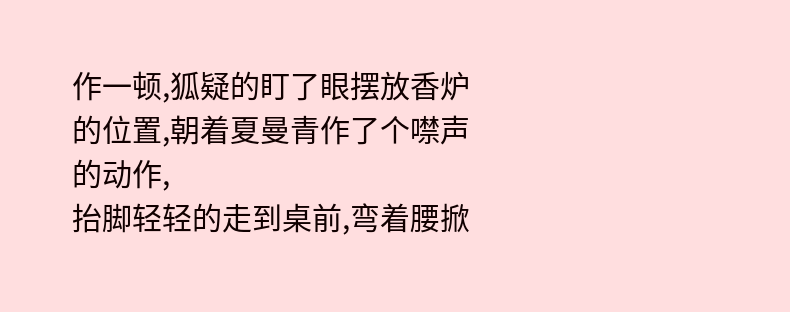作一顿,狐疑的盯了眼摆放香炉的位置,朝着夏曼青作了个噤声的动作,
抬脚轻轻的走到桌前,弯着腰掀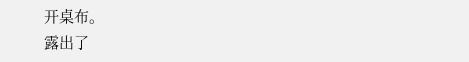开桌布。
露出了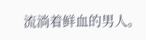流淌着鲜血的男人。